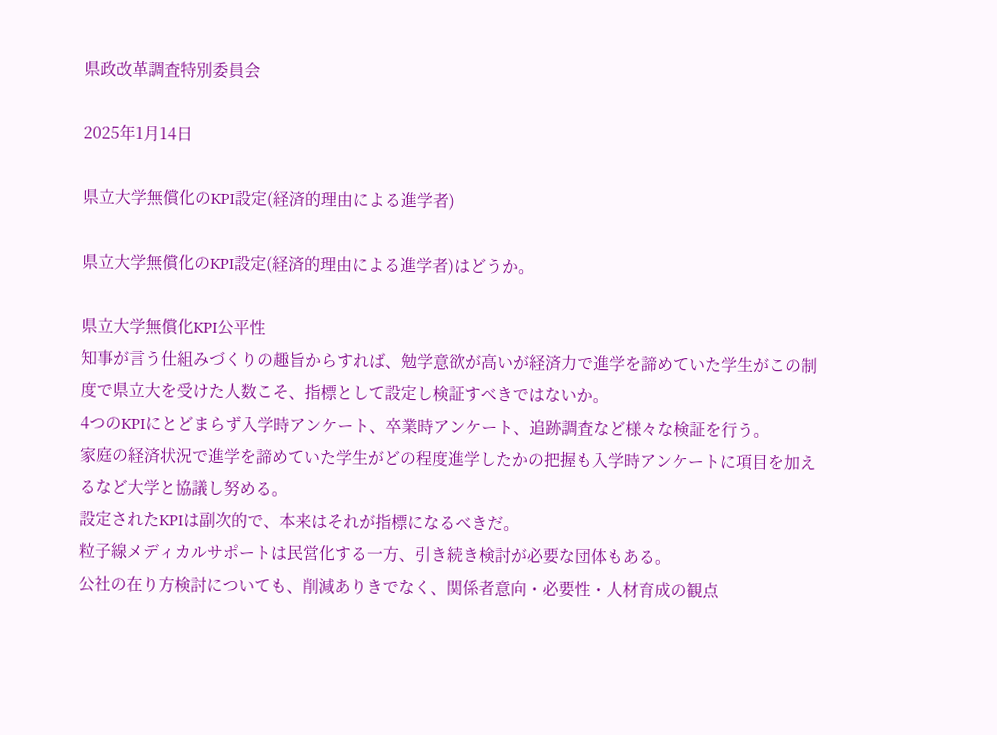県政改革調査特別委員会

2025年1月14日

県立大学無償化のKPI設定(経済的理由による進学者)

県立大学無償化のKPI設定(経済的理由による進学者)はどうか。

県立大学無償化KPI公平性
知事が言う仕組みづくりの趣旨からすれば、勉学意欲が高いが経済力で進学を諦めていた学生がこの制度で県立大を受けた人数こそ、指標として設定し検証すべきではないか。
4つのKPIにとどまらず入学時アンケート、卒業時アンケート、追跡調査など様々な検証を行う。
家庭の経済状況で進学を諦めていた学生がどの程度進学したかの把握も入学時アンケートに項目を加えるなど大学と協議し努める。
設定されたKPIは副次的で、本来はそれが指標になるべきだ。
粒子線メディカルサポートは民営化する一方、引き続き検討が必要な団体もある。
公社の在り方検討についても、削減ありきでなく、関係者意向・必要性・人材育成の観点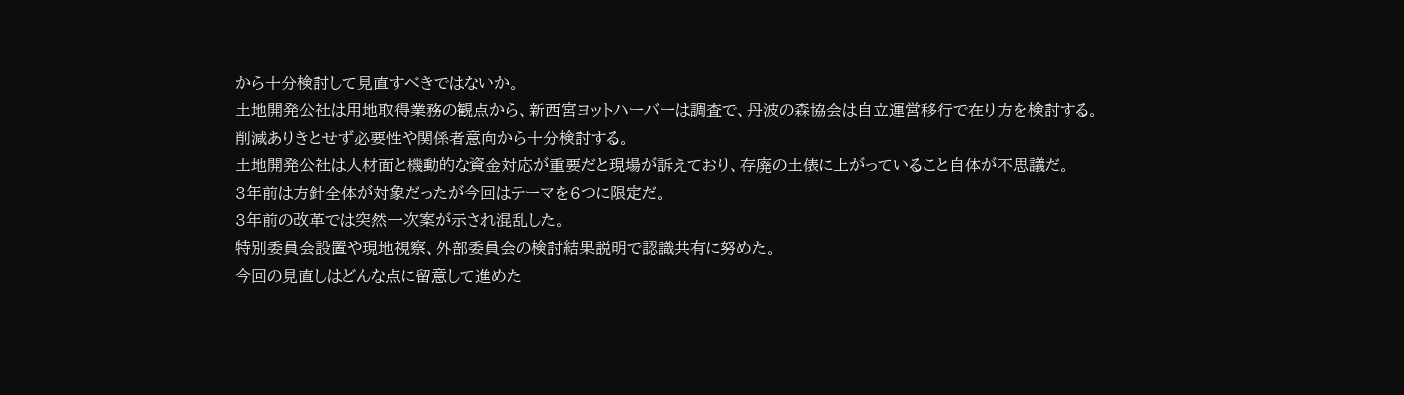から十分検討して見直すべきではないか。
土地開発公社は用地取得業務の観点から、新西宮ヨットハーバーは調査で、丹波の森協会は自立運営移行で在り方を検討する。
削減ありきとせず必要性や関係者意向から十分検討する。
土地開発公社は人材面と機動的な資金対応が重要だと現場が訴えており、存廃の土俵に上がっていること自体が不思議だ。
3年前は方針全体が対象だったが今回はテーマを6つに限定だ。
3年前の改革では突然一次案が示され混乱した。
特別委員会設置や現地視察、外部委員会の検討結果説明で認識共有に努めた。
今回の見直しはどんな点に留意して進めた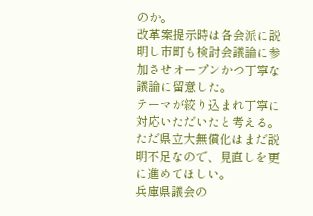のか。
改革案提示時は各会派に説明し市町も検討会議論に参加させオープンかつ丁寧な議論に留意した。
テーマが絞り込まれ丁寧に対応いただいたと考える。
ただ県立大無償化はまだ説明不足なので、見直しを更に進めてほしい。
兵庫県議会の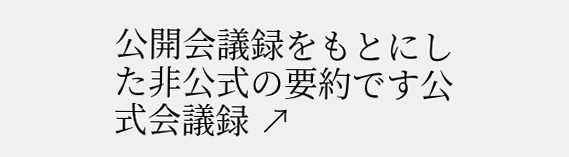公開会議録をもとにした非公式の要約です公式会議録 ↗